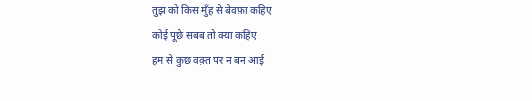तुझ को किस मुँह से बेवफ़ा कहिए
कोई पूछे सबब तो क्या कहिए
हम से कुछ वक़्त पर न बन आई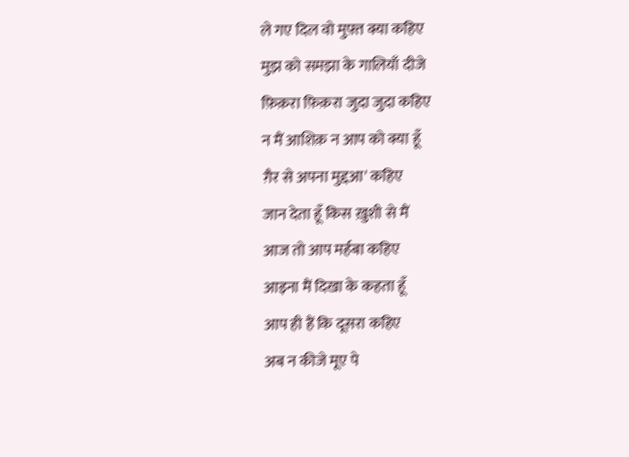ले गए दिल वो मुफ़्त क्या कहिए
मुझ को समझा के गालियाँ दीजे
फ़िक़रा फ़िक़रा जुदा जुदा कहिए
न मैं आशिक़ न आप को क्या हूँ
ग़ैर से अपना मुद्दआ' कहिए
जान देता हूँ किस ख़ुशी से मैं
आज तो आप मर्हबा कहिए
आइना मैं दिखा के कहता हूँ
आप ही हैं कि दूसरा कहिए
अब न कीजे मूए पे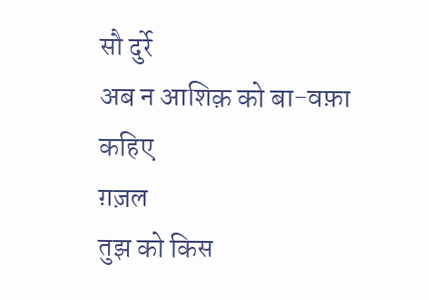सौ दुर्रे
अब न आशिक़ को बा-वफ़ा कहिए
ग़ज़ल
तुझ को किस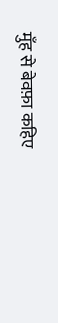मुँह से बेवफ़ा कहिए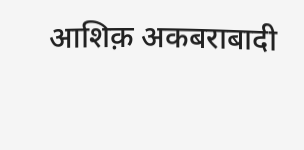आशिक़ अकबराबादी